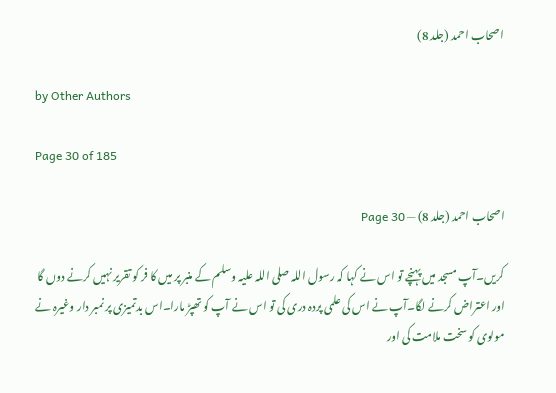اصحاب احمد (جلد 8)

by Other Authors

Page 30 of 185

اصحاب احمد (جلد 8) — Page 30

کریں۔آپ مسجد میں پہنچے تو اس نے کہا کہ رسول اللہ صلی اللہ علیہ وسلم کے منبر پر میں کا فر کو تقریر نہیں کرنے دوں گا اور اعتراض کرنے لگا۔آپ نے اس کی علمی پردہ دری کی تو اس نے آپ کو تھپڑ مارا۔اس بدتمیزی پر نمبر دار وغیرہ نے مولوی کو سخت ملامت کی اور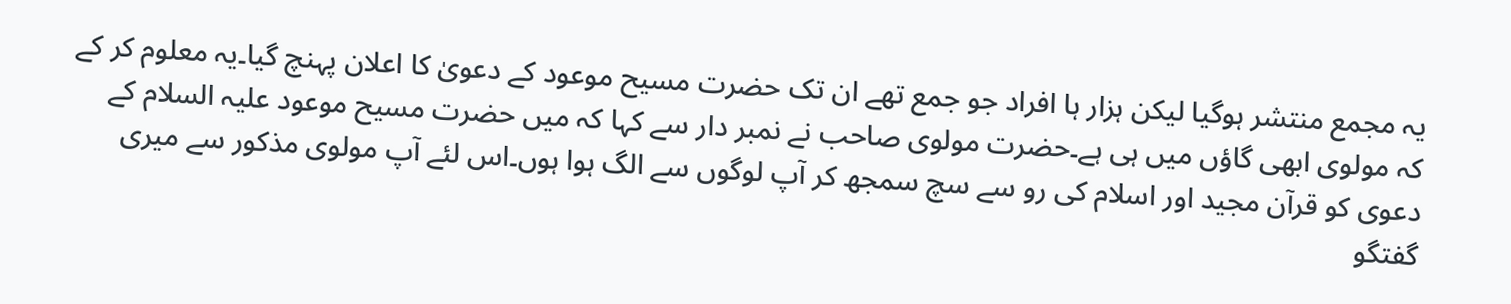یہ مجمع منتشر ہوگیا لیکن ہزار ہا افراد جو جمع تھے ان تک حضرت مسیح موعود کے دعویٰ کا اعلان پہنچ گیا۔یہ معلوم کر کے کہ مولوی ابھی گاؤں میں ہی ہے۔حضرت مولوی صاحب نے نمبر دار سے کہا کہ میں حضرت مسیح موعود علیہ السلام کے دعوی کو قرآن مجید اور اسلام کی رو سے سچ سمجھ کر آپ لوگوں سے الگ ہوا ہوں۔اس لئے آپ مولوی مذکور سے میری گفتگو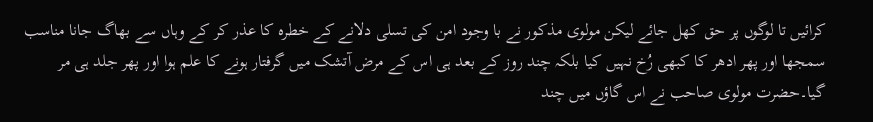کرائیں تا لوگوں پر حق کھل جائے لیکن مولوی مذکور نے با وجود امن کی تسلی دلانے کے خطرہ کا عذر کر کے وہاں سے بھاگ جانا مناسب سمجھا اور پھر ادھر کا کبھی رُخ نہیں کیا بلکہ چند روز کے بعد ہی اس کے مرض آتشک میں گرفتار ہونے کا علم ہوا اور پھر جلد ہی مر گیا۔حضرت مولوی صاحب نے اس گاؤں میں چند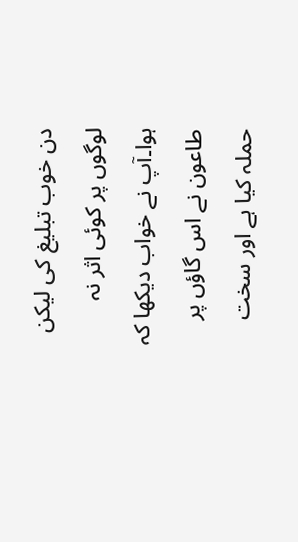دن خوب تبلیغ کی لیکن لوگوں پر کوئی اثر نہ ہوا۔آپ نے خواب دیکھا کہ طاعون نے اس گاؤں پر حملہ کیا ہے اور سخت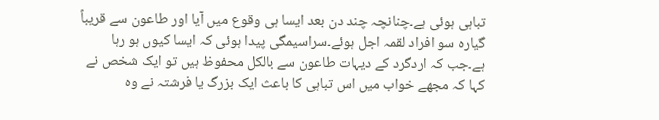تباہی ہوئی ہے۔چنانچہ چند دن بعد ایسا ہی وقوع میں آیا اور طاعون سے قریباً گیارہ سو افراد لقمہ اجل ہوئے۔سراسیمگی پیدا ہوئی کہ ایسا کیوں ہو رہا ہے۔جب کہ اردگرد کے دیہات طاعون سے بالکل محفوظ ہیں تو ایک شخص نے کہا کہ مجھے خواب میں اس تباہی کا باعث ایک بزرگ یا فرشتہ نے وہ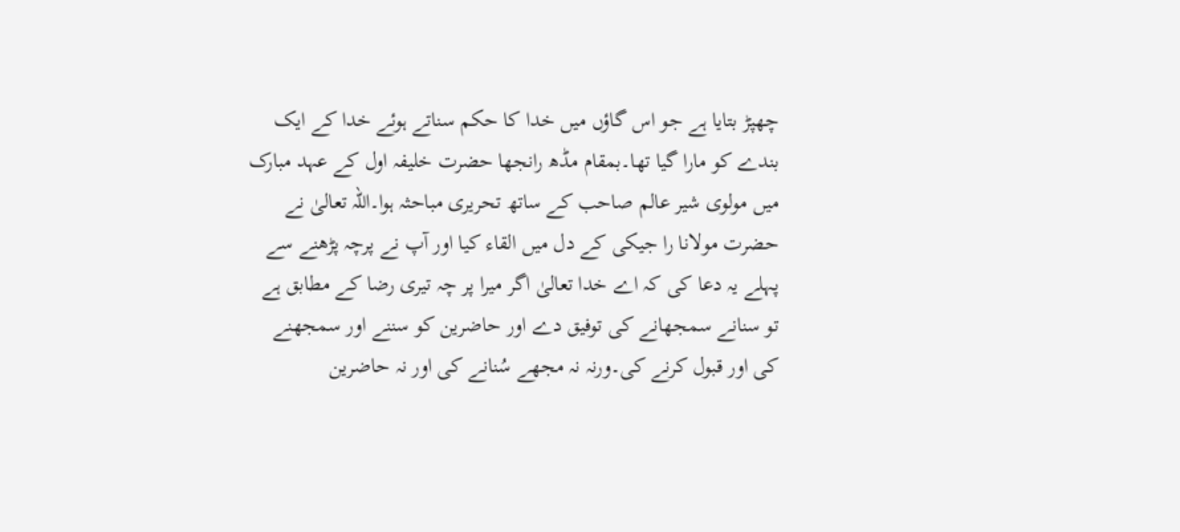چھپڑ بتایا ہے جو اس گاؤں میں خدا کا حکم سناتے ہوئے خدا کے ایک بندے کو مارا گیا تھا۔بمقام مڈھ رانجھا حضرت خلیفہ اول کے عہد مبارک میں مولوی شیر عالم صاحب کے ساتھ تحریری مباحثہ ہوا۔اللہ تعالیٰ نے حضرت مولانا را جیکی کے دل میں القاء کیا اور آپ نے پرچہ پڑھنے سے پہلے یہ دعا کی کہ اے خدا تعالیٰ اگر میرا پر چہ تیری رضا کے مطابق ہے تو سنانے سمجھانے کی توفیق دے اور حاضرین کو سننے اور سمجھنے کی اور قبول کرنے کی۔ورنہ نہ مجھے سُنانے کی اور نہ حاضرین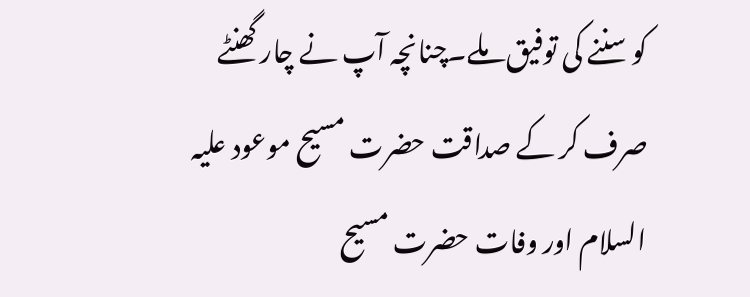کو سننے کی توفیق ملے۔چنانچہ آپ نے چار گھنٹے صرف کر کے صداقت حضرت مسیح موعود علیہ السلام اور وفات حضرت مسیح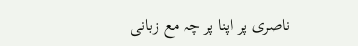ناصری پر اپنا پر چہ مع زبانی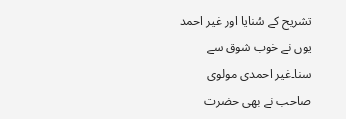تشریح کے سُنایا اور غیر احمد یوں نے خوب شوق سے سنا۔غیر احمدی مولوی صاحب نے بھی حضرت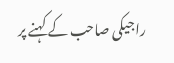راجیکی صاحب کے کہنے پر